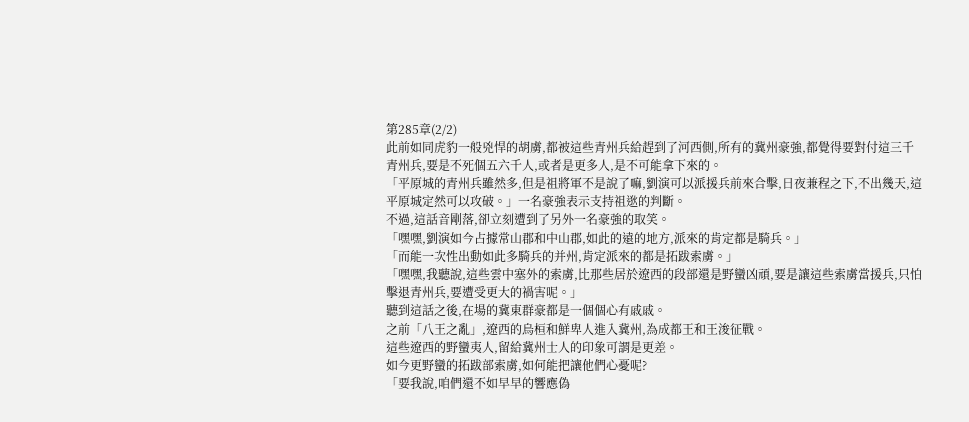第285章(2/2)
此前如同虎豹一般兇悍的胡虜,都被這些青州兵給趕到了河西側,所有的冀州豪強,都覺得要對付這三千青州兵,要是不死個五六千人,或者是更多人,是不可能拿下來的。
「平原城的青州兵雖然多,但是祖將軍不是說了嘛,劉演可以派援兵前來合擊,日夜兼程之下,不出幾天,這平原城定然可以攻破。」一名豪強表示支持祖逖的判斷。
不過,這話音剛落,卻立刻遭到了另外一名豪強的取笑。
「嘿嘿,劉演如今占據常山郡和中山郡,如此的遠的地方,派來的肯定都是騎兵。」
「而能一次性出動如此多騎兵的并州,肯定派來的都是拓跋索虜。」
「嘿嘿,我聽說,這些雲中塞外的索虜,比那些居於遼西的段部還是野蠻凶頑,要是讓這些索虜當援兵,只怕擊退青州兵,要遭受更大的禍害呢。」
聽到這話之後,在場的冀東群豪都是一個個心有戚戚。
之前「八王之亂」,遼西的烏桓和鮮卑人進入冀州,為成都王和王浚征戰。
這些遼西的野蠻夷人,留給冀州士人的印象可謂是更差。
如今更野蠻的拓跋部索虜,如何能把讓他們心憂呢?
「要我說,咱們還不如早早的響應偽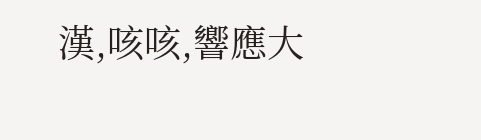漢,咳咳,響應大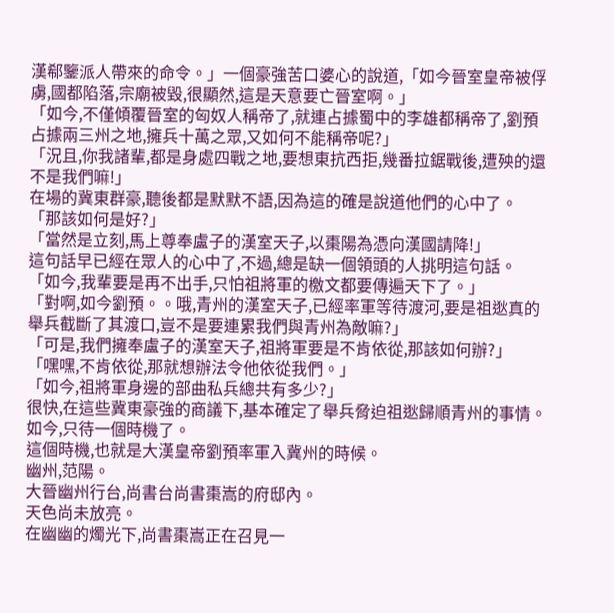漢郗鑒派人帶來的命令。」一個豪強苦口婆心的說道,「如今晉室皇帝被俘虜,國都陷落,宗廟被毀,很顯然,這是天意要亡晉室啊。」
「如今,不僅傾覆晉室的匈奴人稱帝了,就連占據蜀中的李雄都稱帝了,劉預占據兩三州之地,擁兵十萬之眾,又如何不能稱帝呢?」
「況且,你我諸輩,都是身處四戰之地,要想東抗西拒,幾番拉鋸戰後,遭殃的還不是我們嘛!」
在場的冀東群豪,聽後都是默默不語,因為這的確是說道他們的心中了。
「那該如何是好?」
「當然是立刻,馬上尊奉盧子的漢室天子,以棗陽為憑向漢國請降!」
這句話早已經在眾人的心中了,不過,總是缺一個領頭的人挑明這句話。
「如今,我輩要是再不出手,只怕祖將軍的檄文都要傳遍天下了。」
「對啊,如今劉預。。哦,青州的漢室天子,已經率軍等待渡河,要是祖逖真的舉兵截斷了其渡口,豈不是要連累我們與青州為敵嘛?」
「可是,我們擁奉盧子的漢室天子,祖將軍要是不肯依從,那該如何辦?」
「嘿嘿,不肯依從,那就想辦法令他依從我們。」
「如今,祖將軍身邊的部曲私兵總共有多少?」
很快,在這些冀東豪強的商議下,基本確定了舉兵脅迫祖逖歸順青州的事情。
如今,只待一個時機了。
這個時機,也就是大漢皇帝劉預率軍入冀州的時候。
幽州,范陽。
大晉幽州行台,尚書台尚書棗嵩的府邸內。
天色尚未放亮。
在幽幽的燭光下,尚書棗嵩正在召見一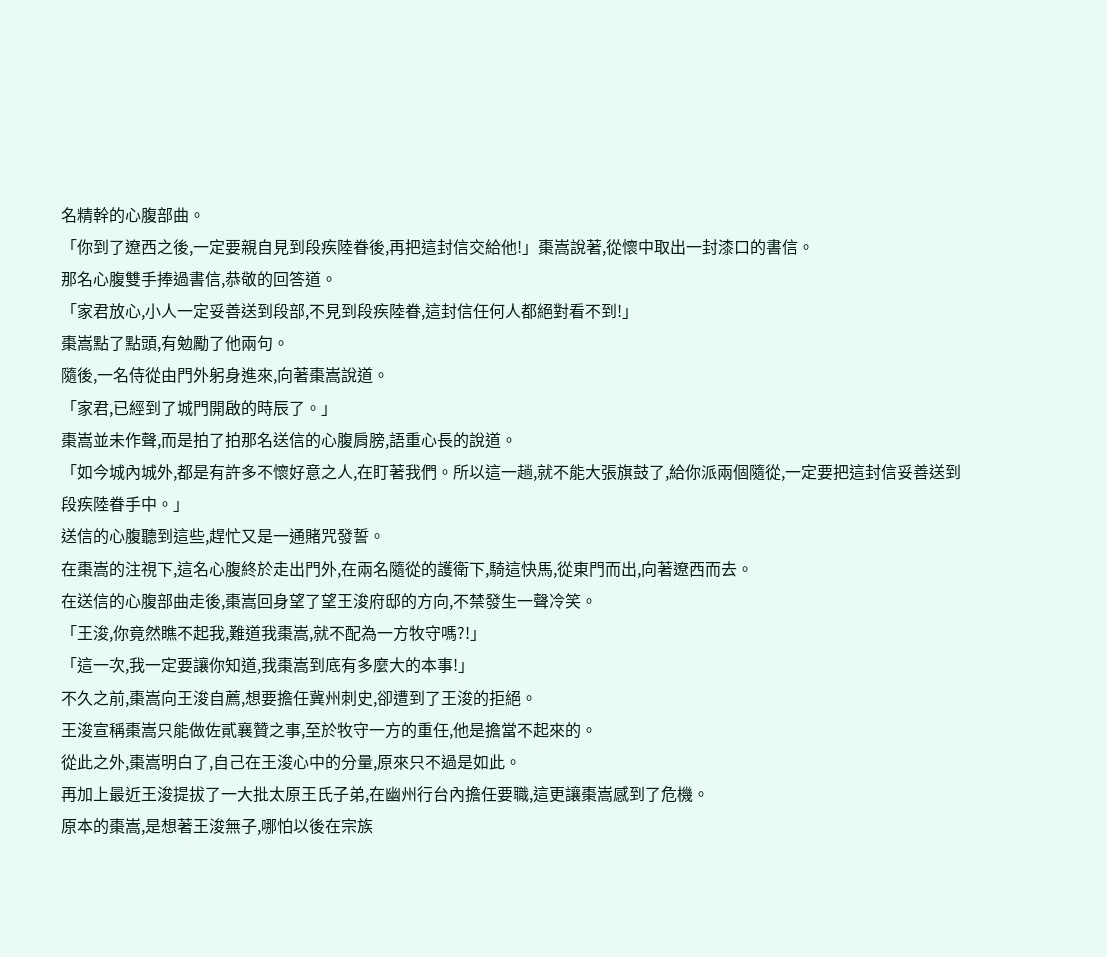名精幹的心腹部曲。
「你到了遼西之後,一定要親自見到段疾陸眷後,再把這封信交給他!」棗嵩說著,從懷中取出一封漆口的書信。
那名心腹雙手捧過書信,恭敬的回答道。
「家君放心,小人一定妥善送到段部,不見到段疾陸眷,這封信任何人都絕對看不到!」
棗嵩點了點頭,有勉勵了他兩句。
隨後,一名侍從由門外躬身進來,向著棗嵩說道。
「家君,已經到了城門開啟的時辰了。」
棗嵩並未作聲,而是拍了拍那名送信的心腹肩膀,語重心長的說道。
「如今城內城外,都是有許多不懷好意之人,在盯著我們。所以這一趟,就不能大張旗鼓了,給你派兩個隨從,一定要把這封信妥善送到段疾陸眷手中。」
送信的心腹聽到這些,趕忙又是一通賭咒發誓。
在棗嵩的注視下,這名心腹終於走出門外,在兩名隨從的護衛下,騎這快馬,從東門而出,向著遼西而去。
在送信的心腹部曲走後,棗嵩回身望了望王浚府邸的方向,不禁發生一聲冷笑。
「王浚,你竟然瞧不起我,難道我棗嵩,就不配為一方牧守嗎?!」
「這一次,我一定要讓你知道,我棗嵩到底有多麼大的本事!」
不久之前,棗嵩向王浚自薦,想要擔任冀州刺史,卻遭到了王浚的拒絕。
王浚宣稱棗嵩只能做佐貳襄贊之事,至於牧守一方的重任,他是擔當不起來的。
從此之外,棗嵩明白了,自己在王浚心中的分量,原來只不過是如此。
再加上最近王浚提拔了一大批太原王氏子弟,在幽州行台內擔任要職,這更讓棗嵩感到了危機。
原本的棗嵩,是想著王浚無子,哪怕以後在宗族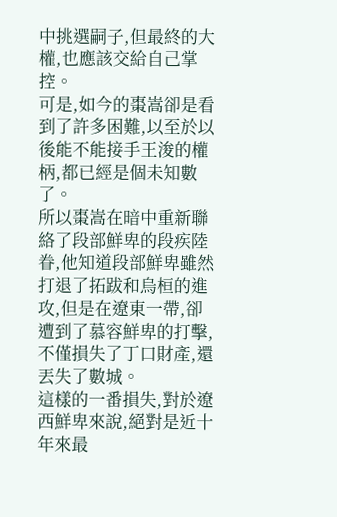中挑選嗣子,但最終的大權,也應該交給自己掌控。
可是,如今的棗嵩卻是看到了許多困難,以至於以後能不能接手王浚的權柄,都已經是個未知數了。
所以棗嵩在暗中重新聯絡了段部鮮卑的段疾陸眷,他知道段部鮮卑雖然打退了拓跋和烏桓的進攻,但是在遼東一帶,卻遭到了慕容鮮卑的打擊,不僅損失了丁口財產,還丟失了數城。
這樣的一番損失,對於遼西鮮卑來說,絕對是近十年來最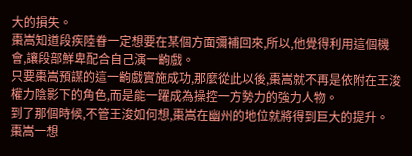大的損失。
棗嵩知道段疾陸眷一定想要在某個方面彌補回來,所以,他覺得利用這個機會,讓段部鮮卑配合自己演一齣戲。
只要棗嵩預謀的這一齣戲實施成功,那麼從此以後,棗嵩就不再是依附在王浚權力陰影下的角色,而是能一躍成為操控一方勢力的強力人物。
到了那個時候,不管王浚如何想,棗嵩在幽州的地位就將得到巨大的提升。
棗嵩一想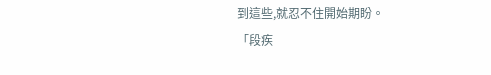到這些,就忍不住開始期盼。
「段疾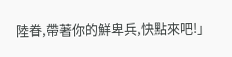陸眷,帶著你的鮮卑兵,快點來吧!」